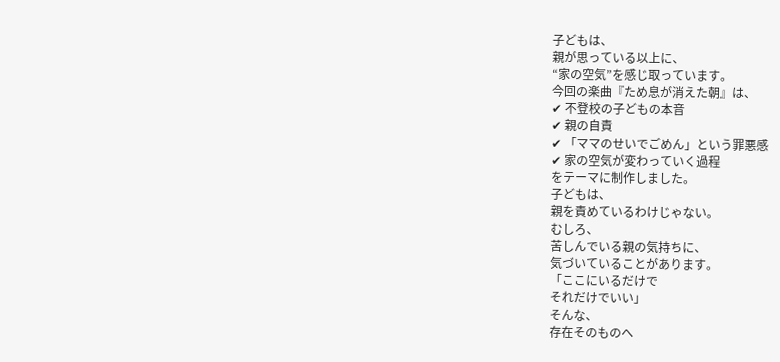子どもは、
親が思っている以上に、
“家の空気”を感じ取っています。
今回の楽曲『ため息が消えた朝』は、
✔ 不登校の子どもの本音
✔ 親の自責
✔ 「ママのせいでごめん」という罪悪感
✔ 家の空気が変わっていく過程
をテーマに制作しました。
子どもは、
親を責めているわけじゃない。
むしろ、
苦しんでいる親の気持ちに、
気づいていることがあります。
「ここにいるだけで
それだけでいい」
そんな、
存在そのものへ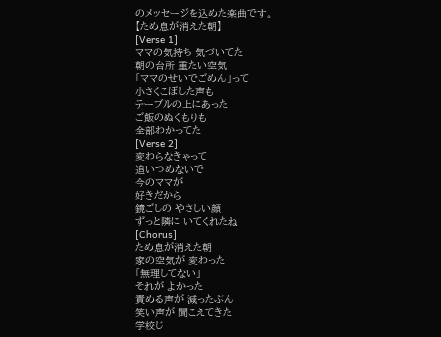のメッセージを込めた楽曲です。
【ため息が消えた朝】
[Verse 1]
ママの気持ち 気づいてた
朝の台所 重たい空気
「ママのせいでごめん」って
小さくこぼした声も
テーブルの上にあった
ご飯のぬくもりも
全部わかってた
[Verse 2]
変わらなきゃって
追いつめないで
今のママが
好きだから
鏡ごしの やさしい顔
ずっと隣に いてくれたね
[Chorus]
ため息が消えた朝
家の空気が 変わった
「無理してない」
それが よかった
責める声が 減ったぶん
笑い声が 聞こえてきた
学校じ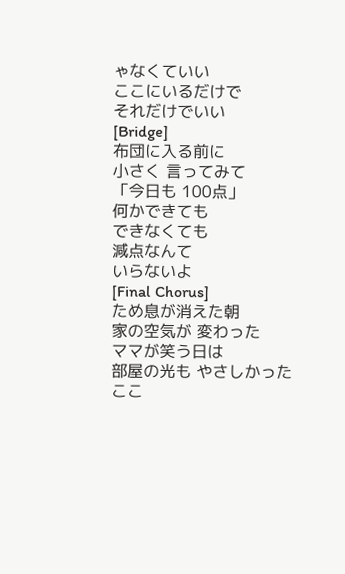ゃなくていい
ここにいるだけで
それだけでいい
[Bridge]
布団に入る前に
小さく 言ってみて
「今日も 100点」
何かできても
できなくても
減点なんて
いらないよ
[Final Chorus]
ため息が消えた朝
家の空気が 変わった
ママが笑う日は
部屋の光も やさしかった
ここ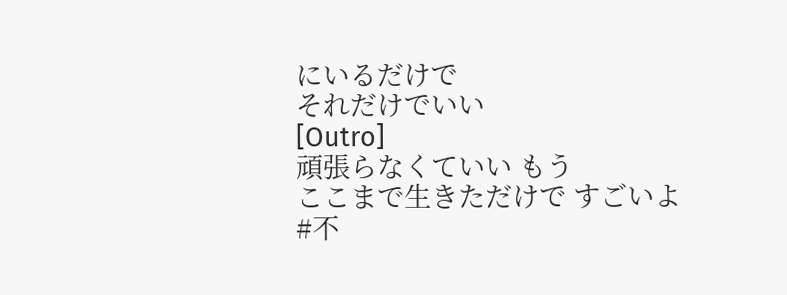にいるだけで
それだけでいい
[Outro]
頑張らなくていい もう
ここまで生きただけで すごいよ
#不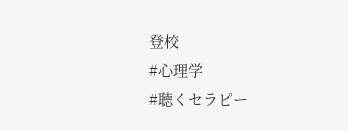登校
#心理学
#聴くセラピー